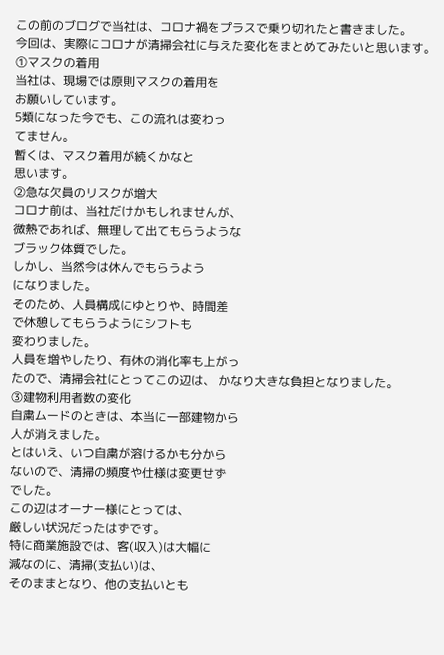この前のブログで当社は、コロナ禍をプラスで乗り切れたと書きました。
今回は、実際にコロナが清掃会社に与えた変化をまとめてみたいと思います。
①マスクの着用
当社は、現場では原則マスクの着用を
お願いしています。
5類になった今でも、この流れは変わっ
てません。
暫くは、マスク着用が続くかなと
思います。
②急な欠員のリスクが増大
コロナ前は、当社だけかもしれませんが、
微熱であれば、無理して出てもらうような
ブラック体質でした。
しかし、当然今は休んでもらうよう
になりました。
そのため、人員構成にゆとりや、時間差
で休憩してもらうようにシフトも
変わりました。
人員を増やしたり、有休の消化率も上がっ
たので、清掃会社にとってこの辺は、 かなり大きな負担となりました。
③建物利用者数の変化
自粛ムードのときは、本当に一部建物から
人が消えました。
とはいえ、いつ自粛が溶けるかも分から
ないので、清掃の頻度や仕様は変更せず
でした。
この辺はオーナー様にとっては、
厳しい状況だったはずです。
特に商業施設では、客(収入)は大幅に
減なのに、清掃(支払い)は、
そのままとなり、他の支払いとも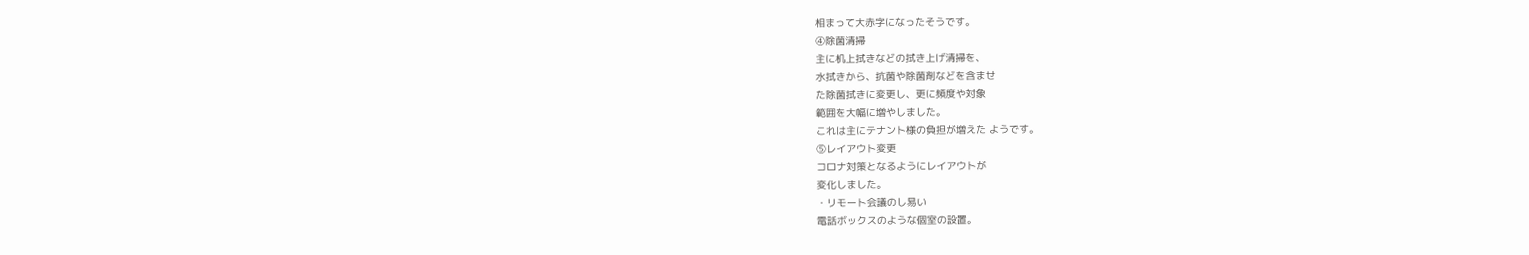相まって大赤字になったそうです。
④除菌清掃
主に机上拭きなどの拭き上げ清掃を、
水拭きから、抗菌や除菌剤などを含ませ
た除菌拭きに変更し、更に頻度や対象
範囲を大幅に増やしました。
これは主にテナント様の負担が増えた ようです。
⑤レイアウト変更
コロナ対策となるようにレイアウトが
変化しました。
・リモート会議のし易い
電話ボックスのような個室の設置。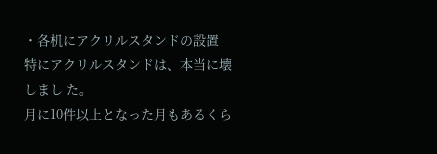・各机にアクリルスタンドの設置
特にアクリルスタンドは、本当に壊しまし た。
月に10件以上となった月もあるくら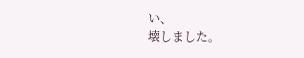い、
壊しました。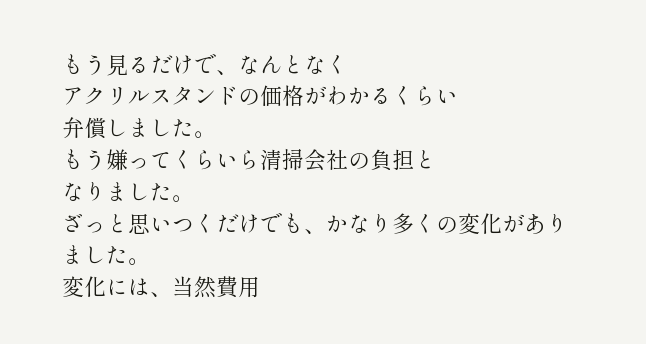もう見るだけで、なんとなく
アクリルスタンドの価格がわかるくらい
弁償しました。
もう嫌ってくらいら清掃会社の負担と
なりました。
ざっと思いつくだけでも、かなり多くの変化がありました。
変化には、当然費用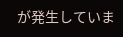が発生していま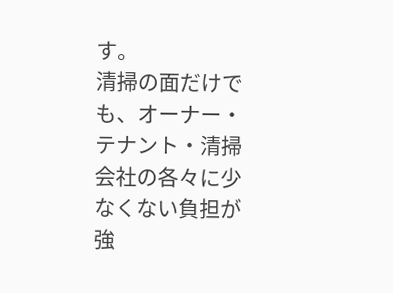す。
清掃の面だけでも、オーナー・テナント・清掃会社の各々に少なくない負担が強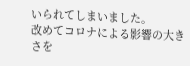いられてしまいました。
改めてコロナによる影響の大きさを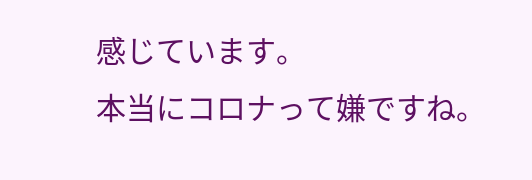感じています。
本当にコロナって嫌ですね。